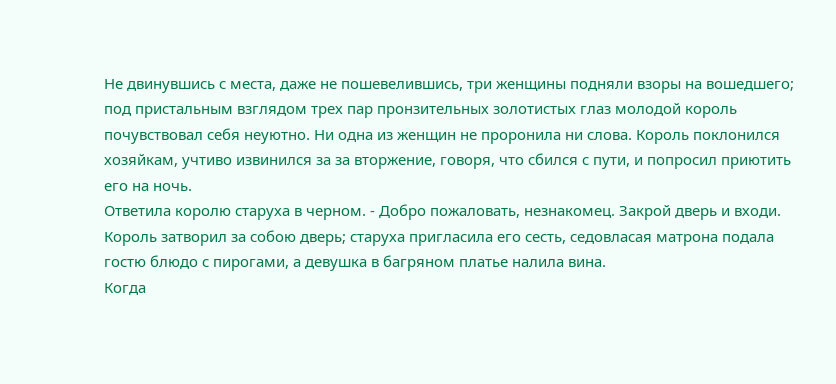Не двинувшись с места, даже не пошевелившись, три женщины подняли взоры на вошедшего; под пристальным взглядом трех пар пронзительных золотистых глаз молодой король почувствовал себя неуютно. Ни одна из женщин не проронила ни слова. Король поклонился хозяйкам, учтиво извинился за за вторжение, говоря, что сбился с пути, и попросил приютить его на ночь.
Ответила королю старуха в черном. - Добро пожаловать, незнакомец. Закрой дверь и входи.
Король затворил за собою дверь; старуха пригласила его сесть, седовласая матрона подала гостю блюдо с пирогами, а девушка в багряном платье налила вина.
Когда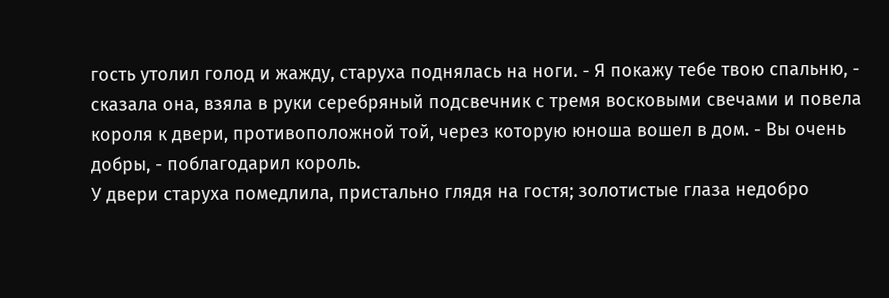гость утолил голод и жажду, старуха поднялась на ноги. - Я покажу тебе твою спальню, - сказала она, взяла в руки серебряный подсвечник с тремя восковыми свечами и повела короля к двери, противоположной той, через которую юноша вошел в дом. - Вы очень добры, - поблагодарил король.
У двери старуха помедлила, пристально глядя на гостя; золотистые глаза недобро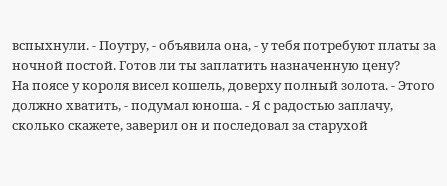вспыхнули. - Поутру, - объявила она, - у тебя потребуют платы за ночной постой. Готов ли ты заплатить назначенную цену?
На поясе у короля висел кошель, доверху полный золота. - Этого должно хватить, - подумал юноша. - Я с радостью заплачу, сколько скажете, заверил он и последовал за старухой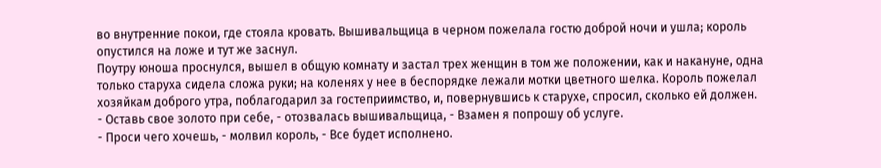во внутренние покои, где стояла кровать. Вышивальщица в черном пожелала гостю доброй ночи и ушла; король опустился на ложе и тут же заснул.
Поутру юноша проснулся, вышел в общую комнату и застал трех женщин в том же положении, как и накануне, одна только старуха сидела сложа руки; на коленях у нее в беспорядке лежали мотки цветного шелка. Король пожелал хозяйкам доброго утра, поблагодарил за гостеприимство, и, повернувшись к старухе, спросил, сколько ей должен.
- Оставь свое золото при себе, - отозвалась вышивальщица, - Взамен я попрошу об услуге.
- Проси чего хочешь, - молвил король, - Все будет исполнено.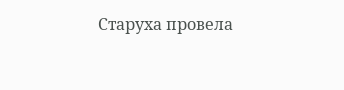Старуха провела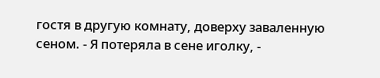гостя в другую комнату, доверху заваленную сеном. - Я потеряла в сене иголку, -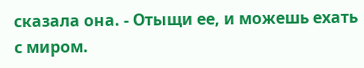сказала она. - Отыщи ее, и можешь ехать с миром.